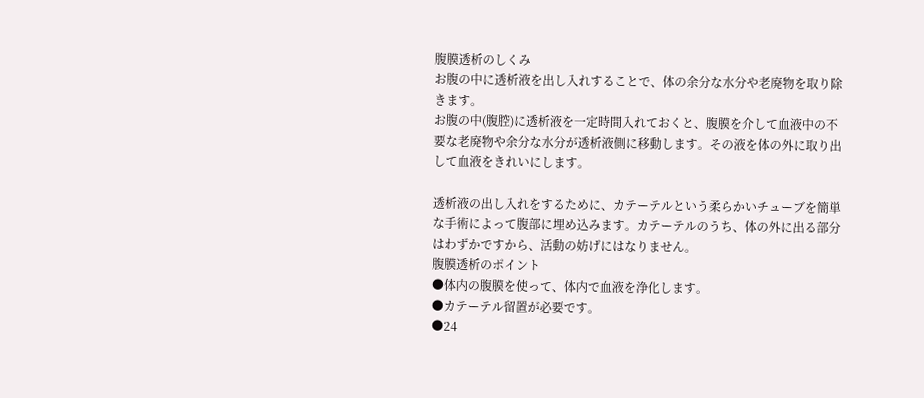腹膜透析のしくみ
お腹の中に透析液を出し入れすることで、体の余分な水分や老廃物を取り除きます。
お腹の中(腹腔)に透析液を一定時間入れておくと、腹膜を介して血液中の不要な老廃物や余分な水分が透析液側に移動します。その液を体の外に取り出して血液をきれいにします。

透析液の出し入れをするために、カテーテルという柔らかいチューブを簡単な手術によって腹部に埋め込みます。カテーテルのうち、体の外に出る部分はわずかですから、活動の妨げにはなりません。
腹膜透析のポイント
●体内の腹膜を使って、体内で血液を浄化します。
●カテーテル留置が必要です。
●24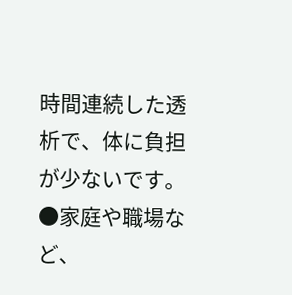時間連続した透析で、体に負担が少ないです。
●家庭や職場など、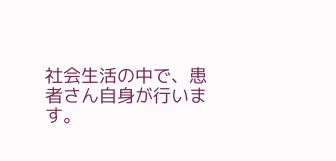社会生活の中で、患者さん自身が行います。